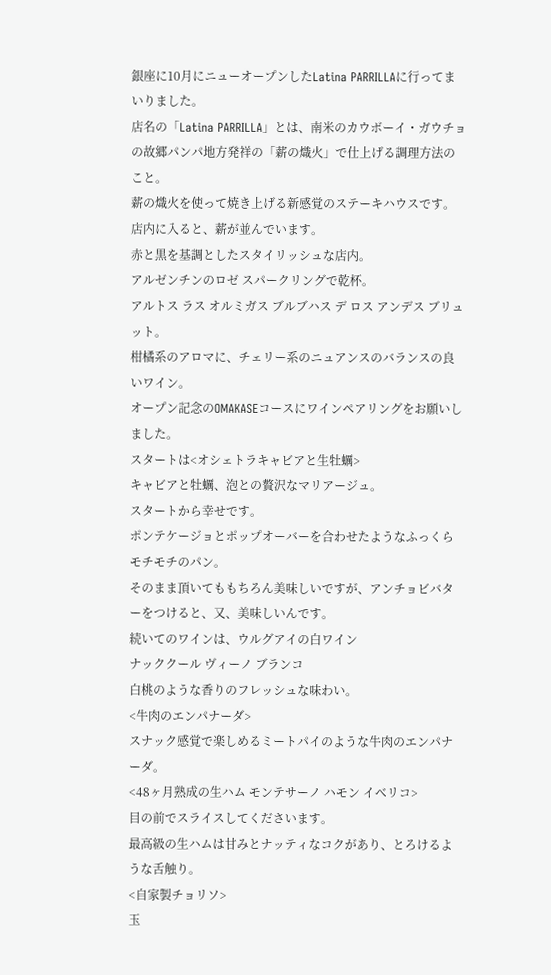銀座に10月にニューオープンしたLatina PARRILLAに行ってまいりました。
店名の「Latina PARRILLA」とは、南米のカウボーイ・ガウチョの故郷パンパ地方発祥の「薪の熾火」で仕上げる調理方法のこと。
薪の熾火を使って焼き上げる新感覚のステーキハウスです。
店内に入ると、薪が並んでいます。
赤と黒を基調としたスタイリッシュな店内。
アルゼンチンのロゼ スパークリングで乾杯。
アルトス ラス オルミガス ブルブハス デ ロス アンデス ブリュット。
柑橘系のアロマに、チェリー系のニュアンスのバランスの良いワイン。
オープン記念のOMAKASEコースにワインペアリングをお願いしました。
スタートは<オシェトラキャビアと生牡蠣>
キャビアと牡蠣、泡との贅沢なマリアージュ。
スタートから幸せです。
ポンテケージョとポップオーバーを合わせたようなふっくらモチモチのパン。
そのまま頂いてももちろん美味しいですが、アンチョビバターをつけると、又、美味しいんです。
続いてのワインは、ウルグアイの白ワイン
ナッククール ヴィーノ ブランコ
白桃のような香りのフレッシュな味わい。
<牛肉のエンパナーダ>
スナック感覚で楽しめるミートパイのような牛肉のエンパナーダ。
<48ヶ月熟成の生ハム モンテサーノ ハモン イベリコ>
目の前でスライスしてくださいます。
最高級の生ハムは甘みとナッティなコクがあり、とろけるような舌触り。
<自家製チョリソ>
玉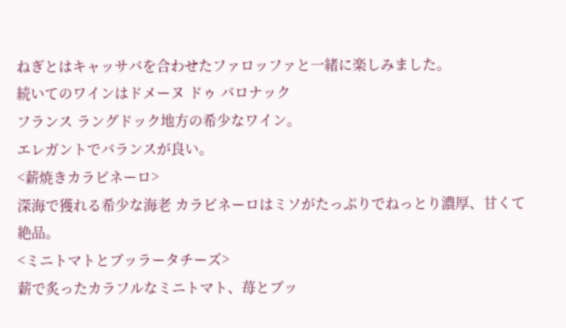ねぎとはキャッサバを合わせたファロッファと一緒に楽しみました。
続いてのワインはドメーヌ ドゥ バロナック
フランス ラングドック地方の希少なワイン。
エレガントでバランスが良い。
<薪焼きカラビネーロ>
深海で獲れる希少な海老 カラビネーロはミソがたっぷりでねっとり濃厚、甘くて絶品。
<ミニトマトとブッラータチーズ>
薪で炙ったカラフルなミニトマト、苺とブッ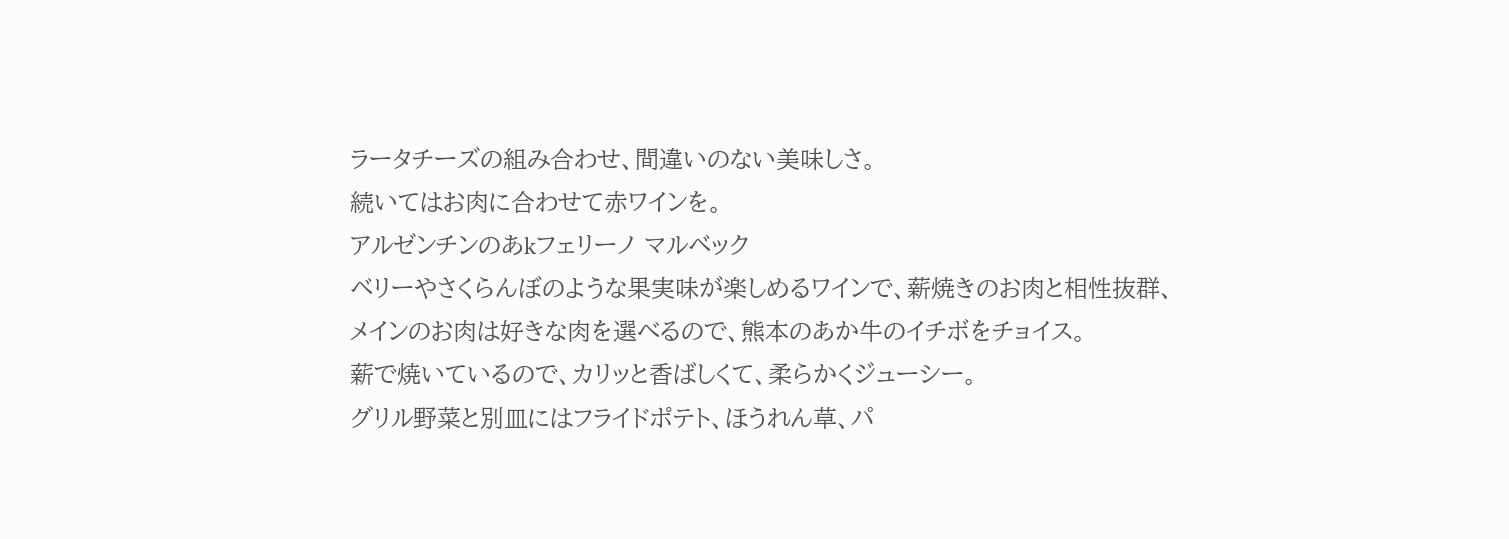ラータチーズの組み合わせ、間違いのない美味しさ。
続いてはお肉に合わせて赤ワインを。
アルゼンチンのあkフェリーノ マルベック
ベリーやさくらんぼのような果実味が楽しめるワインで、薪焼きのお肉と相性抜群、
メインのお肉は好きな肉を選べるので、熊本のあか牛のイチボをチョイス。
薪で焼いているので、カリッと香ばしくて、柔らかくジューシー。
グリル野菜と別皿にはフライドポテト、ほうれん草、パ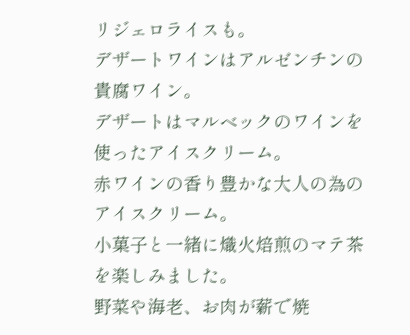リジェロライスも。
デザートワインはアルゼンチンの貴腐ワイン。
デザートはマルベックのワインを使ったアイスクリーム。
赤ワインの香り豊かな大人の為のアイスクリーム。
小菓子と一緒に熾火焙煎のマテ茶を楽しみました。
野菜や海老、お肉が薪で焼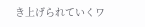き上げられていくワ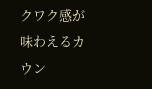クワク感が味わえるカウン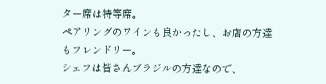ター席は特等席。
ペアリングのワインも良かったし、お店の方達もフレンドリー。
シェフは皆さんブラジルの方達なので、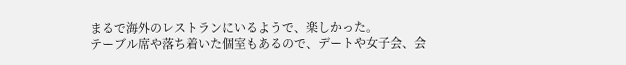まるで海外のレストランにいるようで、楽しかった。
テーブル席や落ち着いた個室もあるので、デートや女子会、会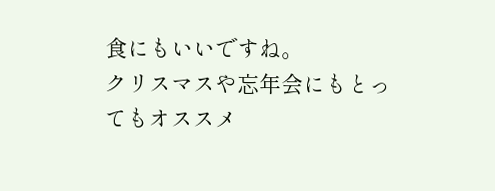食にもいいですね。
クリスマスや忘年会にもとってもオススメ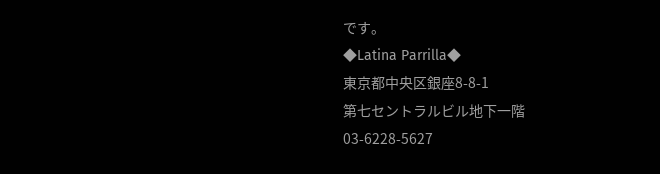です。
◆Latina Parrilla◆
東京都中央区銀座8-8-1
第七セントラルビル地下一階
03-6228-5627